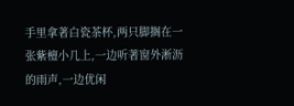手里拿著白瓷茶杯,两只脚搁在一张紫檀小几上,一边听著窗外淅沥的雨声,一边优闲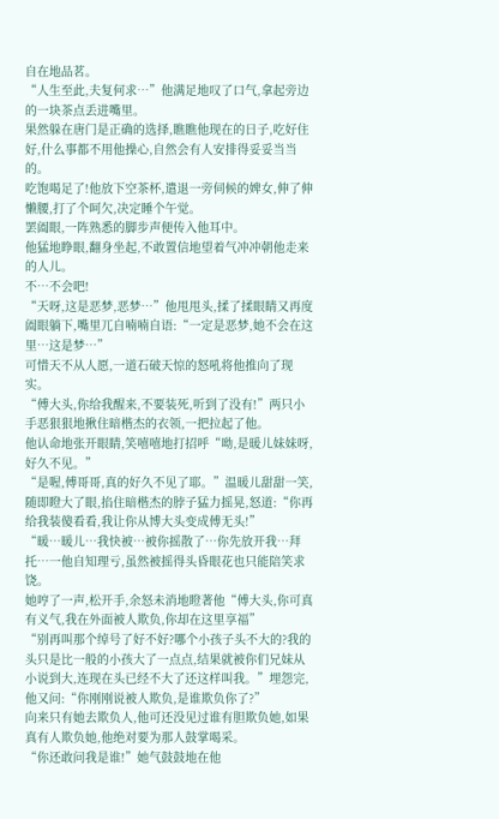自在地品茗。
“人生至此,夫复何求…”他满足地叹了口气,拿起旁边的一块茶点丢进嘴里。
果然躲在唐门是正确的选择,瞧瞧他现在的日子,吃好住好,什么事都不用他操心,自然会有人安排得妥妥当当的。
吃饱喝足了!他放下空茶杯,遣退一旁伺候的婢女,伸了伸懒腰,打了个呵欠,决定睡个午觉。
罢阖眼,一阵熟悉的脚步声便传入他耳中。
他猛地睁眼,翻身坐起,不敢置信地望着气冲冲朝他走来的人儿。
不…不会吧!
“天呀,这是恶梦,恶梦…”他甩甩头,揉了揉眼睛又再度阖眼躺下,嘴里兀自喃喃自语:“一定是恶梦,她不会在这里…这是梦…”
可惜天不从人愿,一道石破天惊的怒吼将他推向了现实。
“傅大头,你给我醒来,不要装死,听到了没有!”两只小手恶狠狠地揪住暗楷杰的衣领,一把拉起了他。
他认命地张开眼睛,笑嘻嘻地打招呼“呦,是暖儿妹妹呀,好久不见。”
“是喔,傅哥哥,真的好久不见了耶。”温暖儿甜甜一笑,随即瞪大了眼,掐住暗楷杰的脖子猛力摇晃,怒道:“你再给我装傻看看,我让你从博大头变成傅无头!”
“暖…暖儿…我快被…被你摇散了…你先放开我…拜托…一他自知理亏,虽然被摇得头昏眼花也只能陪笑求饶。
她哼了一声,松开手,余怒未消地瞪著他“傅大头,你可真有义气,我在外面被人欺负,你却在这里享福”
“别再叫那个绰号了好不好?哪个小孩子头不大的?我的头只是比一般的小孩大了一点点,结果就被你们兄妹从小说到大,连现在头已经不大了还这样叫我。”埋怨完,他又问:“你刚刚说被人欺负,是谁欺负你了?”
向来只有她去欺负人,他可还没见过谁有胆欺负她,如果真有人欺负她,他绝对要为那人鼓掌喝采。
“你还敢问我是谁!”她气鼓鼓地在他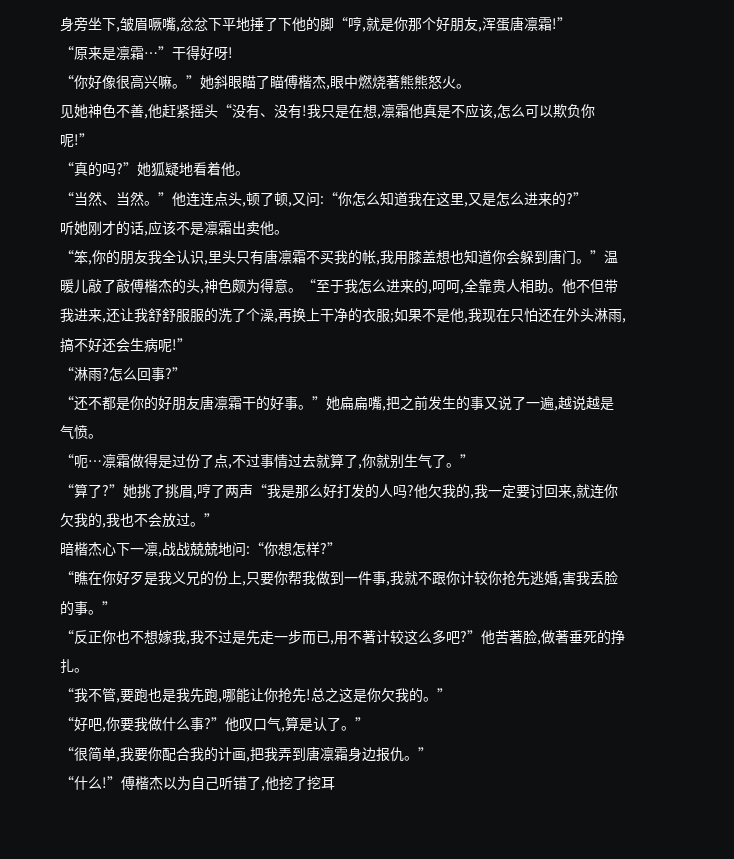身旁坐下,皱眉噘嘴,忿忿下平地捶了下他的脚“哼,就是你那个好朋友,浑蛋唐凛霜!”
“原来是凛霜…”干得好呀!
“你好像很高兴嘛。”她斜眼瞄了瞄傅楷杰,眼中燃烧著熊熊怒火。
见她神色不善,他赶紧摇头“没有、没有!我只是在想,凛霜他真是不应该,怎么可以欺负你呢!”
“真的吗?”她狐疑地看着他。
“当然、当然。”他连连点头,顿了顿,又问:“你怎么知道我在这里,又是怎么进来的?”
听她刚才的话,应该不是凛霜出卖他。
“笨,你的朋友我全认识,里头只有唐凛霜不买我的帐,我用膝盖想也知道你会躲到唐门。”温暖儿敲了敲傅楷杰的头,神色颇为得意。“至于我怎么进来的,呵呵,全靠贵人相助。他不但带我进来,还让我舒舒服服的洗了个澡,再换上干净的衣服;如果不是他,我现在只怕还在外头淋雨,搞不好还会生病呢!”
“淋雨?怎么回事?”
“还不都是你的好朋友唐凛霜干的好事。”她扁扁嘴,把之前发生的事又说了一遍,越说越是气愤。
“呃…凛霜做得是过份了点,不过事情过去就算了,你就别生气了。”
“算了?”她挑了挑眉,哼了两声“我是那么好打发的人吗?他欠我的,我一定要讨回来,就连你欠我的,我也不会放过。”
暗楷杰心下一凛,战战兢兢地问:“你想怎样?”
“瞧在你好歹是我义兄的份上,只要你帮我做到一件事,我就不跟你计较你抢先逃婚,害我丢脸的事。”
“反正你也不想嫁我,我不过是先走一步而已,用不著计较这么多吧?”他苦著脸,做著垂死的挣扎。
“我不管,要跑也是我先跑,哪能让你抢先!总之这是你欠我的。”
“好吧,你要我做什么事?”他叹口气,算是认了。”
“很简单,我要你配合我的计画,把我弄到唐凛霜身边报仇。”
“什么!”傅楷杰以为自己听错了,他挖了挖耳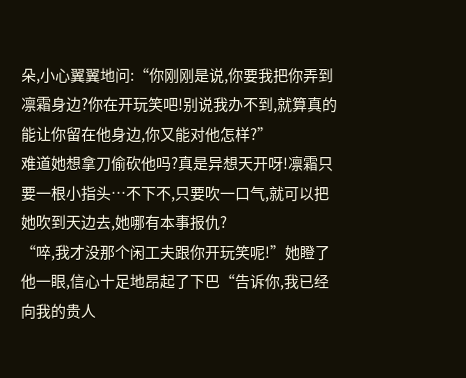朵,小心翼翼地问:“你刚刚是说,你要我把你弄到凛霜身边?你在开玩笑吧!别说我办不到,就算真的能让你留在他身边,你又能对他怎样?”
难道她想拿刀偷砍他吗?真是异想天开呀!凛霜只要一根小指头…不下不,只要吹一口气,就可以把她吹到天边去,她哪有本事报仇?
“啐,我才没那个闲工夫跟你开玩笑呢!”她瞪了他一眼,信心十足地昂起了下巴“告诉你,我已经向我的贵人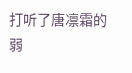打听了唐凛霜的弱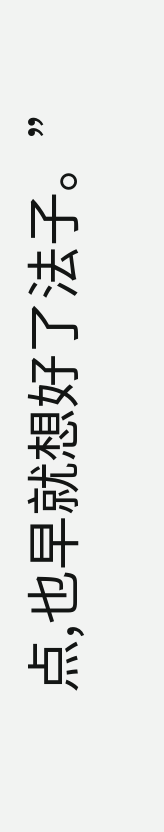点,也早就想好了法子。”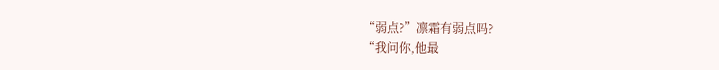“弱点?”凛霜有弱点吗?
“我问你,他最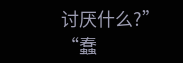讨厌什么?”
“蠢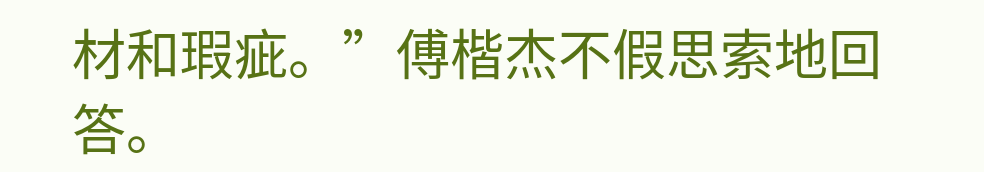材和瑕疵。”傅楷杰不假思索地回答。